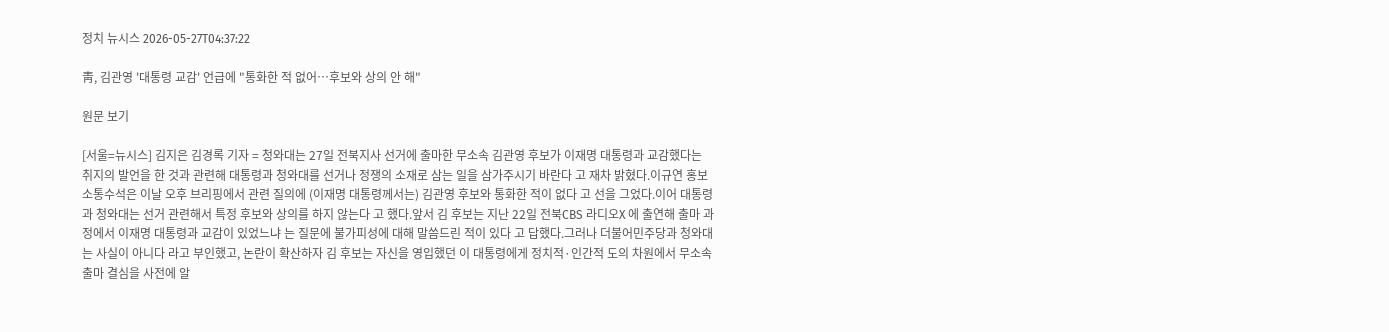정치 뉴시스 2026-05-27T04:37:22

靑, 김관영 '대통령 교감' 언급에 "통화한 적 없어…후보와 상의 안 해"

원문 보기

[서울=뉴시스] 김지은 김경록 기자 = 청와대는 27일 전북지사 선거에 출마한 무소속 김관영 후보가 이재명 대통령과 교감했다는 취지의 발언을 한 것과 관련해 대통령과 청와대를 선거나 정쟁의 소재로 삼는 일을 삼가주시기 바란다 고 재차 밝혔다.이규연 홍보소통수석은 이날 오후 브리핑에서 관련 질의에 (이재명 대통령께서는) 김관영 후보와 통화한 적이 없다 고 선을 그었다.이어 대통령과 청와대는 선거 관련해서 특정 후보와 상의를 하지 않는다 고 했다.앞서 김 후보는 지난 22일 전북CBS 라디오X 에 출연해 출마 과정에서 이재명 대통령과 교감이 있었느냐 는 질문에 불가피성에 대해 말씀드린 적이 있다 고 답했다.그러나 더불어민주당과 청와대는 사실이 아니다 라고 부인했고, 논란이 확산하자 김 후보는 자신을 영입했던 이 대통령에게 정치적·인간적 도의 차원에서 무소속 출마 결심을 사전에 알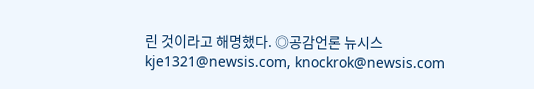린 것이라고 해명했다. ◎공감언론 뉴시스 kje1321@newsis.com, knockrok@newsis.com